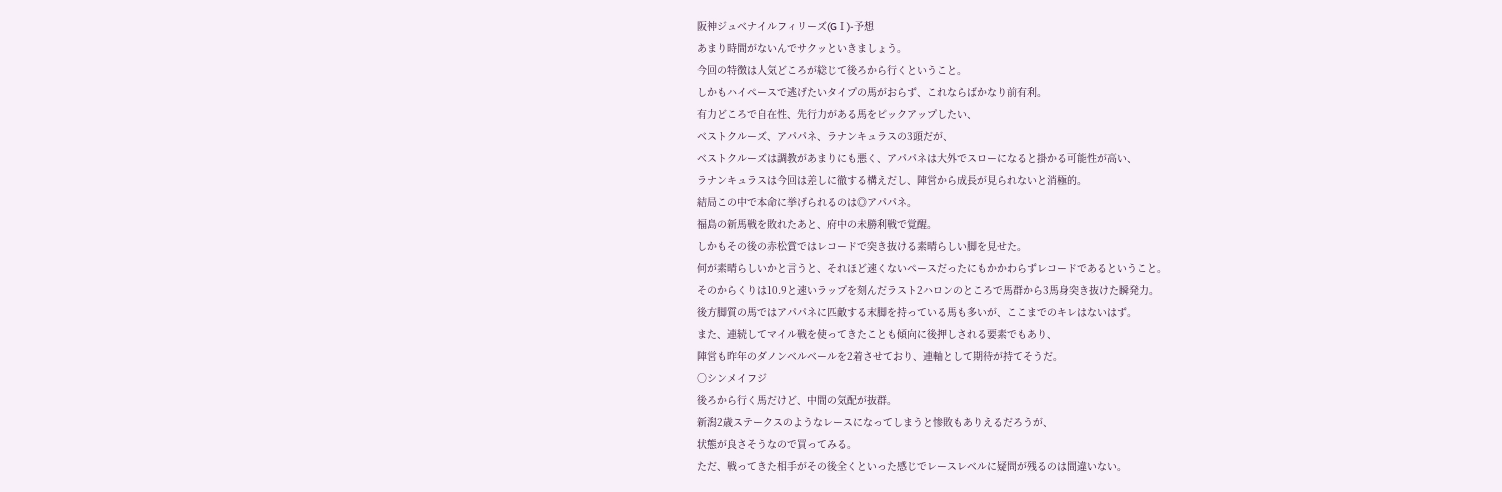阪神ジュベナイルフィリーズ(GⅠ)-予想
あまり時間がないんでサクッといきましょう。
今回の特徴は人気どころが総じて後ろから行くということ。
しかもハイペースで逃げたいタイプの馬がおらず、これならばかなり前有利。
有力どころで自在性、先行力がある馬をピックアップしたい、
ベストクルーズ、アパパネ、ラナンキュラスの3頭だが、
ベストクルーズは調教があまりにも悪く、アパパネは大外でスローになると掛かる可能性が高い、
ラナンキュラスは今回は差しに徹する構えだし、陣営から成長が見られないと消極的。
結局この中で本命に挙げられるのは◎アパパネ。
福島の新馬戦を敗れたあと、府中の未勝利戦で覚醒。
しかもその後の赤松賞ではレコードで突き抜ける素晴らしい脚を見せた。
何が素晴らしいかと言うと、それほど速くないペースだったにもかかわらずレコードであるということ。
そのからくりは10.9と速いラップを刻んだラスト2ハロンのところで馬群から3馬身突き抜けた瞬発力。
後方脚質の馬ではアパパネに匹敵する末脚を持っている馬も多いが、ここまでのキレはないはず。
また、連続してマイル戦を使ってきたことも傾向に後押しされる要素でもあり、
陣営も昨年のダノンベルベールを2着させており、連軸として期待が持てそうだ。
○シンメイフジ
後ろから行く馬だけど、中間の気配が抜群。
新潟2歳ステークスのようなレースになってしまうと惨敗もありえるだろうが、
状態が良さそうなので買ってみる。
ただ、戦ってきた相手がその後全くといった感じでレースレベルに疑問が残るのは間違いない。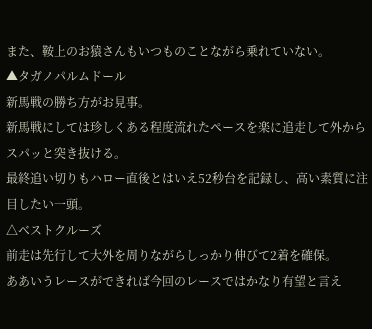また、鞍上のお猿さんもいつものことながら乗れていない。
▲タガノパルムドール
新馬戦の勝ち方がお見事。
新馬戦にしては珍しくある程度流れたペースを楽に追走して外からスパッと突き抜ける。
最終追い切りもハロー直後とはいえ52秒台を記録し、高い素質に注目したい一頭。
△ベストクルーズ
前走は先行して大外を周りながらしっかり伸びて2着を確保。
ああいうレースができれば今回のレースではかなり有望と言え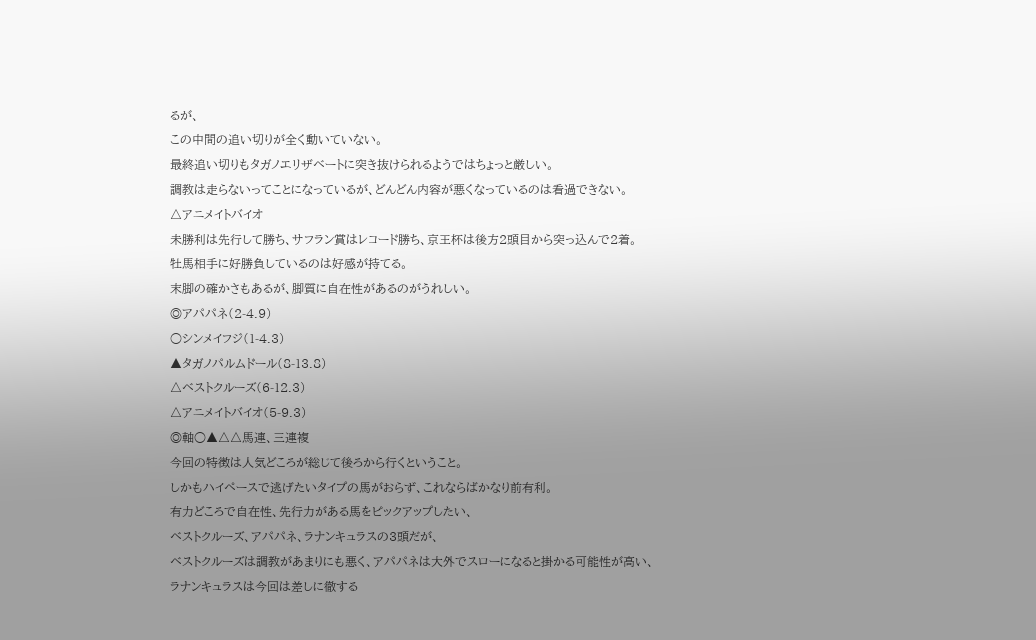るが、
この中間の追い切りが全く動いていない。
最終追い切りもタガノエリザベートに突き抜けられるようではちょっと厳しい。
調教は走らないってことになっているが、どんどん内容が悪くなっているのは看過できない。
△アニメイトバイオ
未勝利は先行して勝ち、サフラン賞はレコード勝ち、京王杯は後方2頭目から突っ込んで2着。
牡馬相手に好勝負しているのは好感が持てる。
末脚の確かさもあるが、脚質に自在性があるのがうれしい。
◎アパパネ(2-4.9)
○シンメイフジ(1-4.3)
▲タガノパルムドール(8-13.8)
△ベストクルーズ(6-12.3)
△アニメイトバイオ(5-9.3)
◎軸○▲△△馬連、三連複
今回の特徴は人気どころが総じて後ろから行くということ。
しかもハイペースで逃げたいタイプの馬がおらず、これならばかなり前有利。
有力どころで自在性、先行力がある馬をピックアップしたい、
ベストクルーズ、アパパネ、ラナンキュラスの3頭だが、
ベストクルーズは調教があまりにも悪く、アパパネは大外でスローになると掛かる可能性が高い、
ラナンキュラスは今回は差しに徹する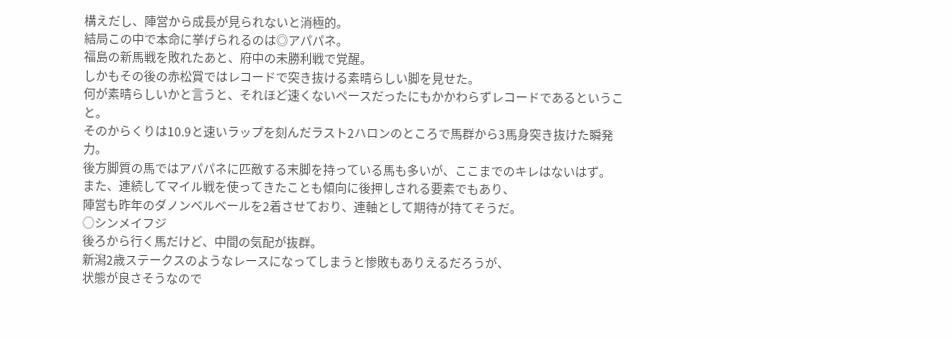構えだし、陣営から成長が見られないと消極的。
結局この中で本命に挙げられるのは◎アパパネ。
福島の新馬戦を敗れたあと、府中の未勝利戦で覚醒。
しかもその後の赤松賞ではレコードで突き抜ける素晴らしい脚を見せた。
何が素晴らしいかと言うと、それほど速くないペースだったにもかかわらずレコードであるということ。
そのからくりは10.9と速いラップを刻んだラスト2ハロンのところで馬群から3馬身突き抜けた瞬発力。
後方脚質の馬ではアパパネに匹敵する末脚を持っている馬も多いが、ここまでのキレはないはず。
また、連続してマイル戦を使ってきたことも傾向に後押しされる要素でもあり、
陣営も昨年のダノンベルベールを2着させており、連軸として期待が持てそうだ。
○シンメイフジ
後ろから行く馬だけど、中間の気配が抜群。
新潟2歳ステークスのようなレースになってしまうと惨敗もありえるだろうが、
状態が良さそうなので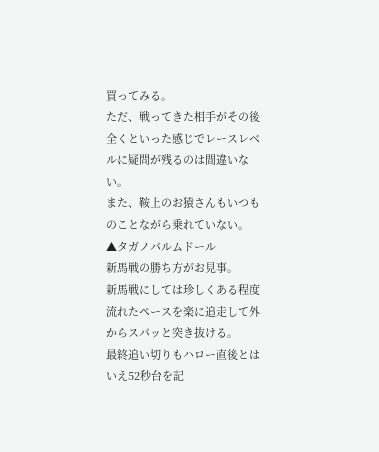買ってみる。
ただ、戦ってきた相手がその後全くといった感じでレースレベルに疑問が残るのは間違いない。
また、鞍上のお猿さんもいつものことながら乗れていない。
▲タガノパルムドール
新馬戦の勝ち方がお見事。
新馬戦にしては珍しくある程度流れたペースを楽に追走して外からスパッと突き抜ける。
最終追い切りもハロー直後とはいえ52秒台を記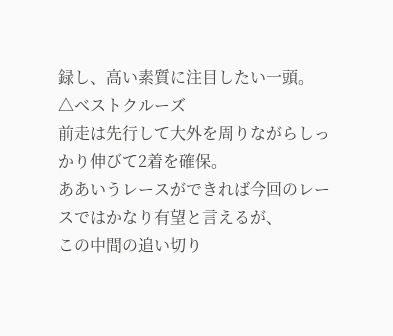録し、高い素質に注目したい一頭。
△ベストクルーズ
前走は先行して大外を周りながらしっかり伸びて2着を確保。
ああいうレースができれば今回のレースではかなり有望と言えるが、
この中間の追い切り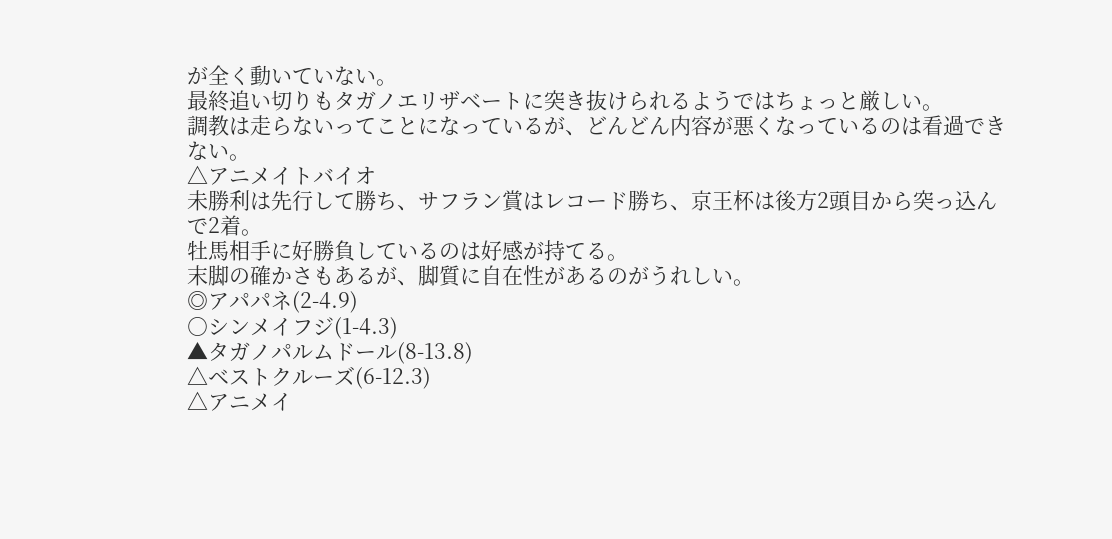が全く動いていない。
最終追い切りもタガノエリザベートに突き抜けられるようではちょっと厳しい。
調教は走らないってことになっているが、どんどん内容が悪くなっているのは看過できない。
△アニメイトバイオ
未勝利は先行して勝ち、サフラン賞はレコード勝ち、京王杯は後方2頭目から突っ込んで2着。
牡馬相手に好勝負しているのは好感が持てる。
末脚の確かさもあるが、脚質に自在性があるのがうれしい。
◎アパパネ(2-4.9)
○シンメイフジ(1-4.3)
▲タガノパルムドール(8-13.8)
△ベストクルーズ(6-12.3)
△アニメイ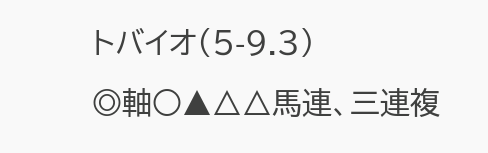トバイオ(5-9.3)
◎軸○▲△△馬連、三連複